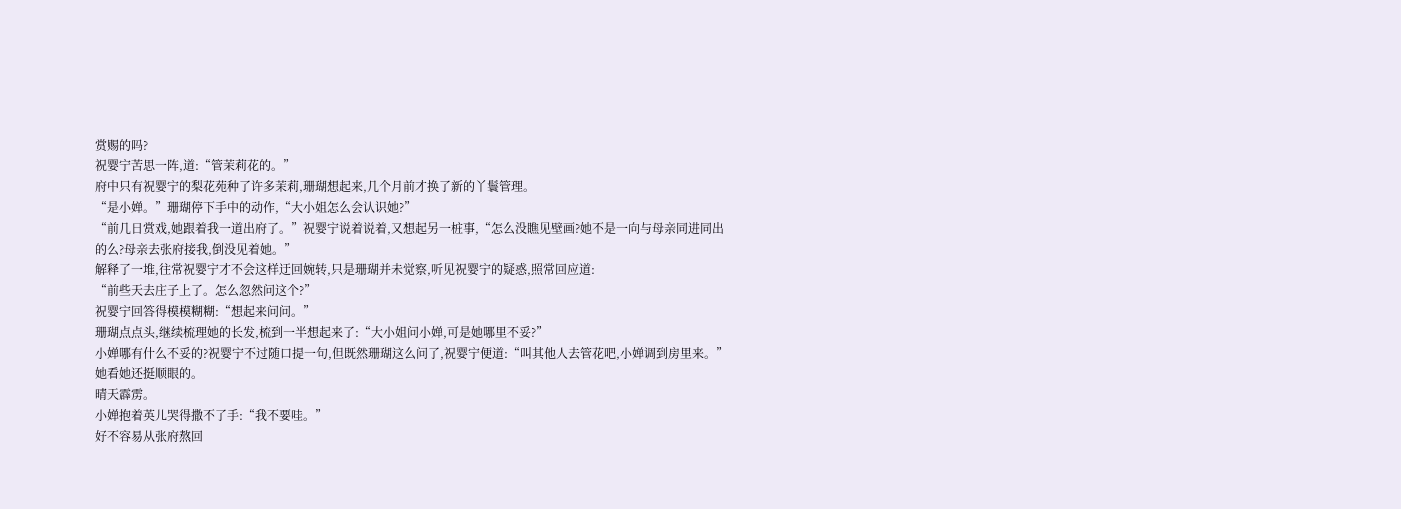赏赐的吗?
祝婴宁苦思一阵,道:“管茉莉花的。”
府中只有祝婴宁的梨花苑种了许多茉莉,珊瑚想起来,几个月前才换了新的丫鬟管理。
“是小婵。”珊瑚停下手中的动作,“大小姐怎么会认识她?”
“前几日赏戏,她跟着我一道出府了。”祝婴宁说着说着,又想起另一桩事,“怎么没瞧见壁画?她不是一向与母亲同进同出的么?母亲去张府接我,倒没见着她。”
解释了一堆,往常祝婴宁才不会这样迂回婉转,只是珊瑚并未觉察,听见祝婴宁的疑惑,照常回应道:
“前些天去庄子上了。怎么忽然问这个?”
祝婴宁回答得模模糊糊:“想起来问问。”
珊瑚点点头,继续梳理她的长发,梳到一半想起来了:“大小姐问小婵,可是她哪里不妥?”
小婵哪有什么不妥的?祝婴宁不过随口提一句,但既然珊瑚这么问了,祝婴宁便道:“叫其他人去管花吧,小婵调到房里来。”
她看她还挺顺眼的。
晴天霹雳。
小婵抱着英儿哭得撒不了手:“我不要哇。”
好不容易从张府熬回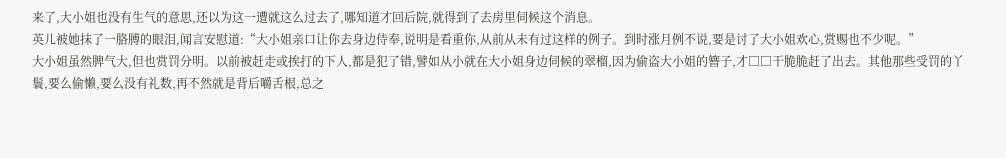来了,大小姐也没有生气的意思,还以为这一遭就这么过去了,哪知道才回后院,就得到了去房里伺候这个消息。
英儿被她抹了一胳膊的眼泪,闻言安慰道:“大小姐亲口让你去身边侍奉,说明是看重你,从前从未有过这样的例子。到时涨月例不说,要是讨了大小姐欢心,赏赐也不少呢。”
大小姐虽然脾气大,但也赏罚分明。以前被赶走或挨打的下人,都是犯了错,譬如从小就在大小姐身边伺候的翠榴,因为偷盗大小姐的簪子,才□□干脆脆赶了出去。其他那些受罚的丫鬟,要么偷懒,要么没有礼数,再不然就是背后嚼舌根,总之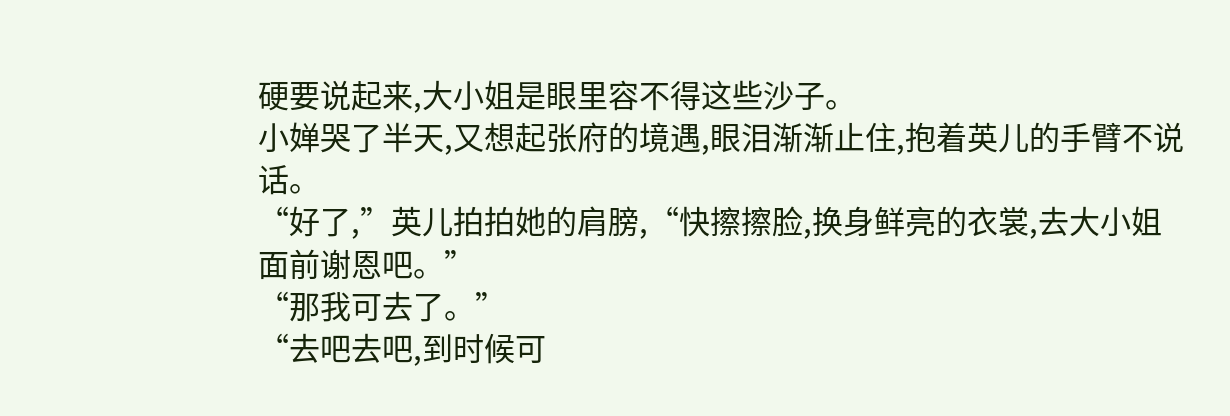硬要说起来,大小姐是眼里容不得这些沙子。
小婵哭了半天,又想起张府的境遇,眼泪渐渐止住,抱着英儿的手臂不说话。
“好了,”英儿拍拍她的肩膀,“快擦擦脸,换身鲜亮的衣裳,去大小姐面前谢恩吧。”
“那我可去了。”
“去吧去吧,到时候可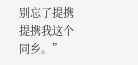别忘了提携提携我这个同乡。”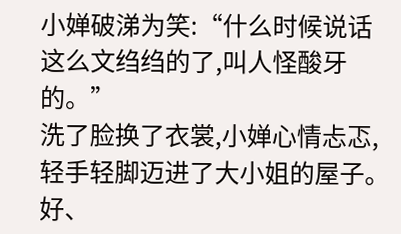小婵破涕为笑:“什么时候说话这么文绉绉的了,叫人怪酸牙的。”
洗了脸换了衣裳,小婵心情忐忑,轻手轻脚迈进了大小姐的屋子。
好、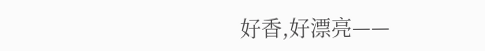好香,好漂亮——